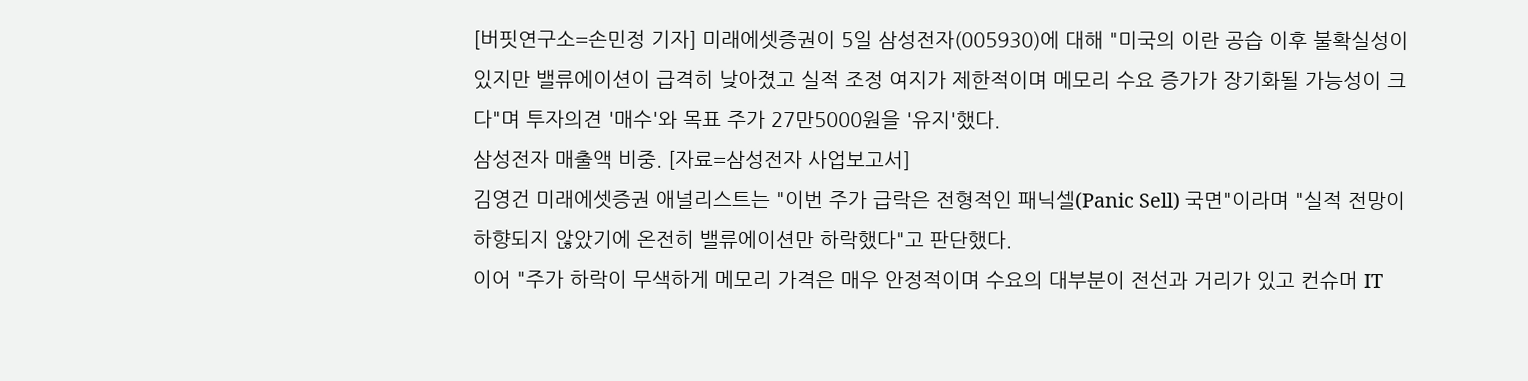[버핏연구소=손민정 기자] 미래에셋증권이 5일 삼성전자(005930)에 대해 "미국의 이란 공습 이후 불확실성이 있지만 밸류에이션이 급격히 낮아졌고 실적 조정 여지가 제한적이며 메모리 수요 증가가 장기화될 가능성이 크다"며 투자의견 '매수'와 목표 주가 27만5000원을 '유지'했다.
삼성전자 매출액 비중. [자료=삼성전자 사업보고서]
김영건 미래에셋증권 애널리스트는 "이번 주가 급락은 전형적인 패닉셀(Panic Sell) 국면"이라며 "실적 전망이 하향되지 않았기에 온전히 밸류에이션만 하락했다"고 판단했다.
이어 "주가 하락이 무색하게 메모리 가격은 매우 안정적이며 수요의 대부분이 전선과 거리가 있고 컨슈머 IT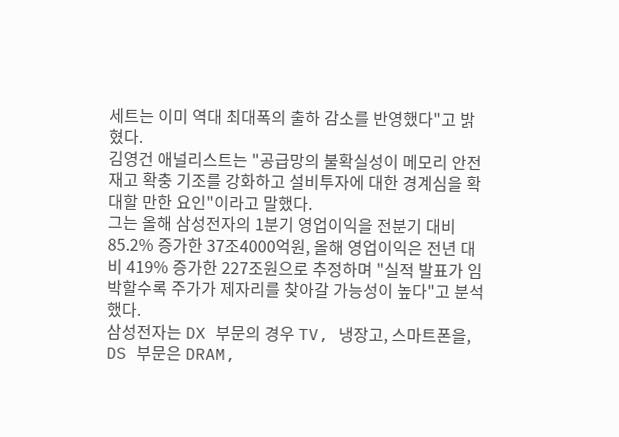세트는 이미 역대 최대폭의 출하 감소를 반영했다"고 밝혔다.
김영건 애널리스트는 "공급망의 불확실성이 메모리 안전 재고 확충 기조를 강화하고 설비투자에 대한 경계심을 확대할 만한 요인"이라고 말했다.
그는 올해 삼성전자의 1분기 영업이익을 전분기 대비 85.2% 증가한 37조4000억원, 올해 영업이익은 전년 대비 419% 증가한 227조원으로 추정하며 "실적 발표가 임박할수록 주가가 제자리를 찾아갈 가능성이 높다"고 분석했다.
삼성전자는 DX 부문의 경우 TV, 냉장고, 스마트폰을, DS 부문은 DRAM,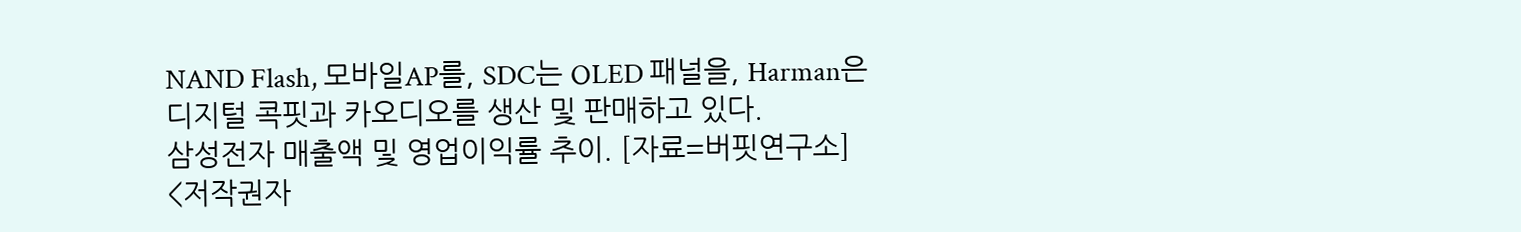NAND Flash, 모바일AP를, SDC는 OLED 패널을, Harman은 디지털 콕핏과 카오디오를 생산 및 판매하고 있다.
삼성전자 매출액 및 영업이익률 추이. [자료=버핏연구소]
<저작권자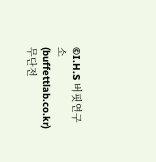©I.H.S 버핏연구소(buffettlab.co.kr) 무단전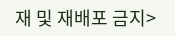재 및 재배포 금지>